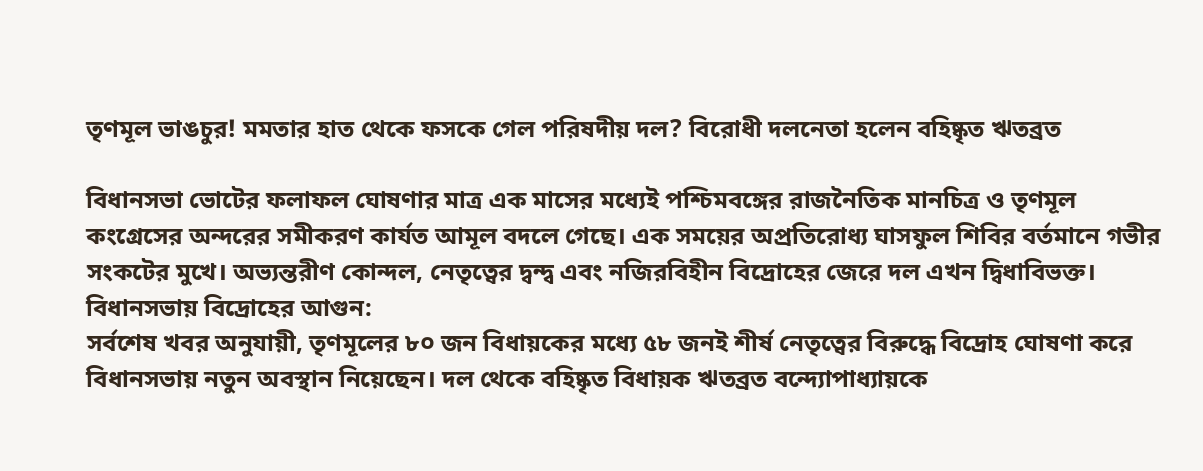তৃণমূল ভাঙচুর! মমতার হাত থেকে ফসকে গেল পরিষদীয় দল? বিরোধী দলনেতা হলেন বহিষ্কৃত ঋতব্রত

বিধানসভা ভোটের ফলাফল ঘোষণার মাত্র এক মাসের মধ্যেই পশ্চিমবঙ্গের রাজনৈতিক মানচিত্র ও তৃণমূল কংগ্রেসের অন্দরের সমীকরণ কার্যত আমূল বদলে গেছে। এক সময়ের অপ্রতিরোধ্য ঘাসফুল শিবির বর্তমানে গভীর সংকটের মুখে। অভ্যন্তরীণ কোন্দল, নেতৃত্বের দ্বন্দ্ব এবং নজিরবিহীন বিদ্রোহের জেরে দল এখন দ্বিধাবিভক্ত।
বিধানসভায় বিদ্রোহের আগুন:
সর্বশেষ খবর অনুযায়ী, তৃণমূলের ৮০ জন বিধায়কের মধ্যে ৫৮ জনই শীর্ষ নেতৃত্বের বিরুদ্ধে বিদ্রোহ ঘোষণা করে বিধানসভায় নতুন অবস্থান নিয়েছেন। দল থেকে বহিষ্কৃত বিধায়ক ঋতব্রত বন্দ্যোপাধ্যায়কে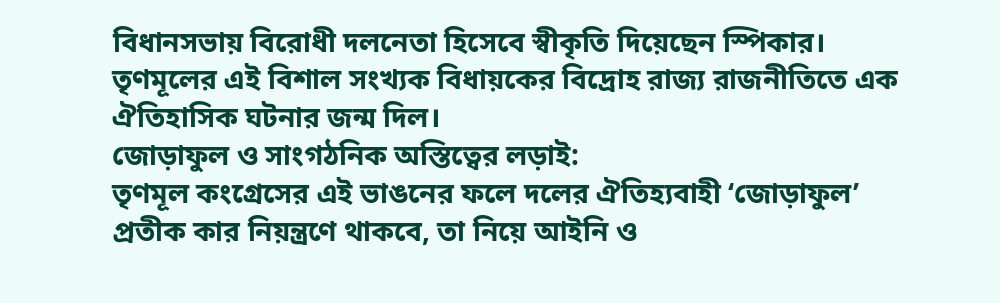বিধানসভায় বিরোধী দলনেতা হিসেবে স্বীকৃতি দিয়েছেন স্পিকার। তৃণমূলের এই বিশাল সংখ্যক বিধায়কের বিদ্রোহ রাজ্য রাজনীতিতে এক ঐতিহাসিক ঘটনার জন্ম দিল।
জোড়াফুল ও সাংগঠনিক অস্তিত্বের লড়াই:
তৃণমূল কংগ্রেসের এই ভাঙনের ফলে দলের ঐতিহ্যবাহী ‘জোড়াফুল’ প্রতীক কার নিয়ন্ত্রণে থাকবে, তা নিয়ে আইনি ও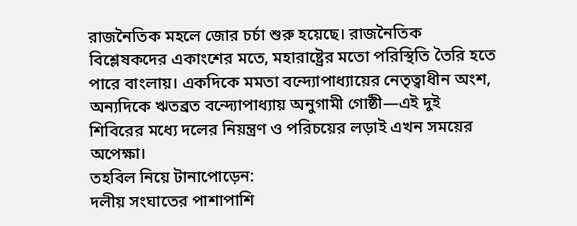রাজনৈতিক মহলে জোর চর্চা শুরু হয়েছে। রাজনৈতিক বিশ্লেষকদের একাংশের মতে, মহারাষ্ট্রের মতো পরিস্থিতি তৈরি হতে পারে বাংলায়। একদিকে মমতা বন্দ্যোপাধ্যায়ের নেতৃত্বাধীন অংশ, অন্যদিকে ঋতব্রত বন্দ্যোপাধ্যায় অনুগামী গোষ্ঠী—এই দুই শিবিরের মধ্যে দলের নিয়ন্ত্রণ ও পরিচয়ের লড়াই এখন সময়ের অপেক্ষা।
তহবিল নিয়ে টানাপোড়েন:
দলীয় সংঘাতের পাশাপাশি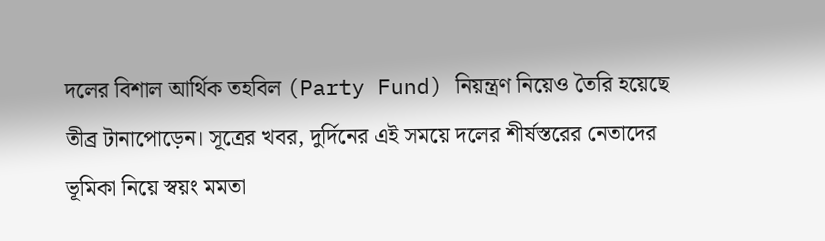দলের বিশাল আর্থিক তহবিল (Party Fund) নিয়ন্ত্রণ নিয়েও তৈরি হয়েছে তীব্র টানাপোড়েন। সূত্রের খবর, দুর্দিনের এই সময়ে দলের শীর্ষস্তরের নেতাদের ভূমিকা নিয়ে স্বয়ং মমতা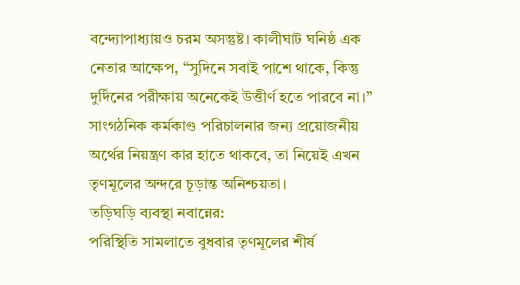বন্দ্যোপাধ্যায়ও চরম অসন্তুষ্ট। কালীঘাট ঘনিষ্ঠ এক নেতার আক্ষেপ, “সুদিনে সবাই পাশে থাকে, কিন্তু দুর্দিনের পরীক্ষায় অনেকেই উত্তীর্ণ হতে পারবে না।” সাংগঠনিক কর্মকাণ্ড পরিচালনার জন্য প্রয়োজনীয় অর্থের নিয়ন্ত্রণ কার হাতে থাকবে, তা নিয়েই এখন তৃণমূলের অন্দরে চূড়ান্ত অনিশ্চয়তা।
তড়িঘড়ি ব্যবস্থা নবান্নের:
পরিস্থিতি সামলাতে বুধবার তৃণমূলের শীর্ষ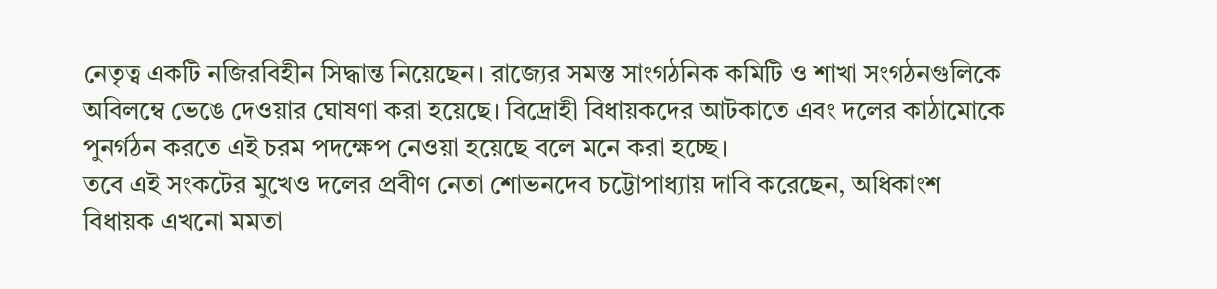নেতৃত্ব একটি নজিরবিহীন সিদ্ধান্ত নিয়েছেন। রাজ্যের সমস্ত সাংগঠনিক কমিটি ও শাখা সংগঠনগুলিকে অবিলম্বে ভেঙে দেওয়ার ঘোষণা করা হয়েছে। বিদ্রোহী বিধায়কদের আটকাতে এবং দলের কাঠামোকে পুনর্গঠন করতে এই চরম পদক্ষেপ নেওয়া হয়েছে বলে মনে করা হচ্ছে।
তবে এই সংকটের মুখেও দলের প্রবীণ নেতা শোভনদেব চট্টোপাধ্যায় দাবি করেছেন, অধিকাংশ বিধায়ক এখনো মমতা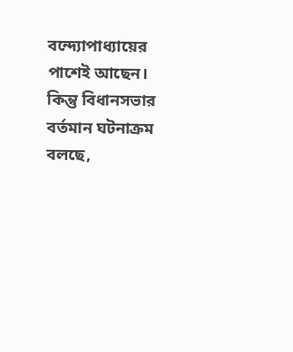বন্দ্যোপাধ্যায়ের পাশেই আছেন। কিন্তু বিধানসভার বর্তমান ঘটনাক্রম বলছে,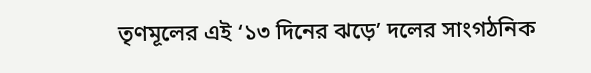তৃণমূলের এই ‘১৩ দিনের ঝড়ে’ দলের সাংগঠনিক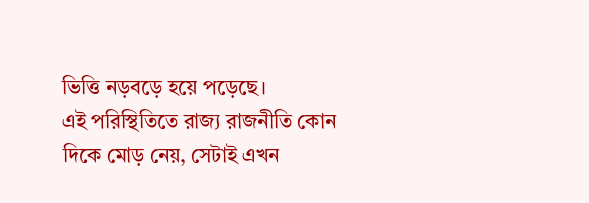ভিত্তি নড়বড়ে হয়ে পড়েছে।
এই পরিস্থিতিতে রাজ্য রাজনীতি কোন দিকে মোড় নেয়, সেটাই এখন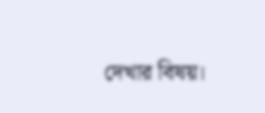দেখার বিষয়।